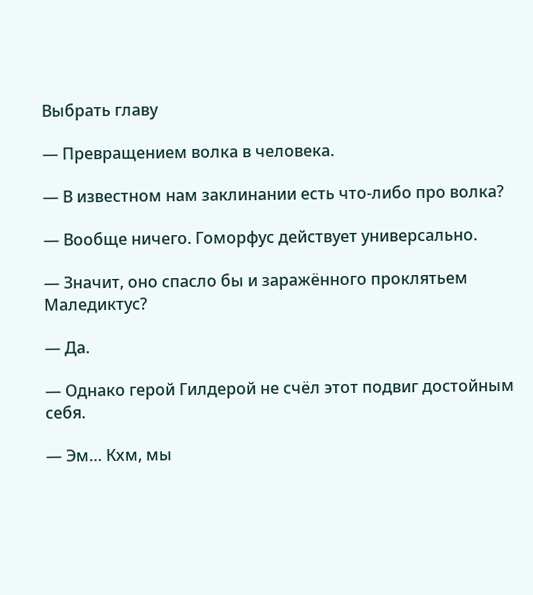Выбрать главу

— Превращением волка в человека.

— В известном нам заклинании есть что-либо про волка?

— Вообще ничего. Гоморфус действует универсально.

— Значит, оно спасло бы и заражённого проклятьем Маледиктус?

— Да.

— Однако герой Гилдерой не счёл этот подвиг достойным себя.

— Эм… Кхм, мы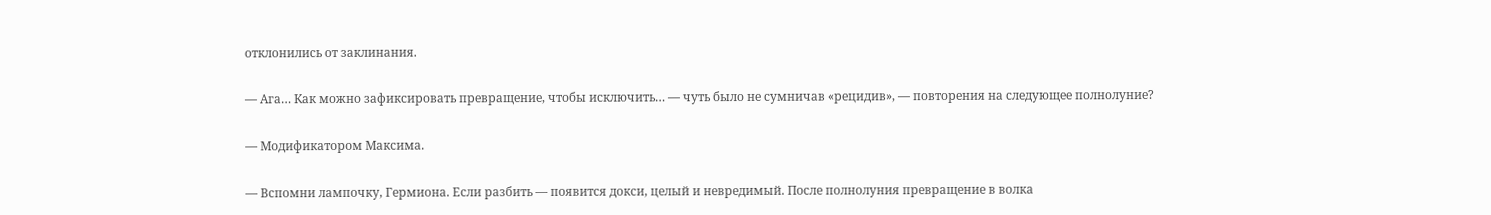отклонились от заклинания.

— Ага… Как можно зафиксировать превращение, чтобы исключить… — чуть было не сумничав «рецидив», — повторения на следующее полнолуние?

— Модификатором Максима.

— Вспомни лампочку, Гермиона. Если разбить — появится докси, целый и невредимый. После полнолуния превращение в волка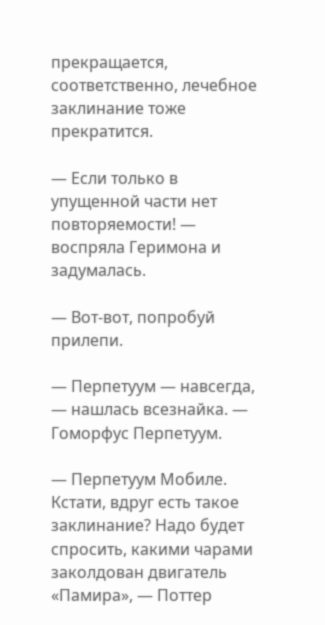прекращается, соответственно, лечебное заклинание тоже прекратится.

— Если только в упущенной части нет повторяемости! — воспряла Геримона и задумалась.

— Вот-вот, попробуй прилепи.

— Перпетуум — навсегда, — нашлась всезнайка. — Гоморфус Перпетуум.

— Перпетуум Мобиле. Кстати, вдруг есть такое заклинание? Надо будет спросить, какими чарами заколдован двигатель «Памира», — Поттер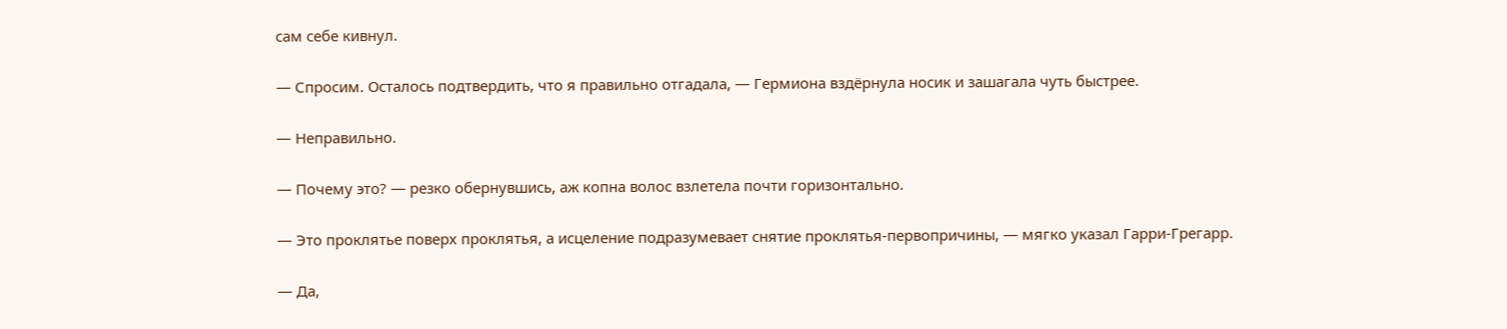сам себе кивнул.

— Спросим. Осталось подтвердить, что я правильно отгадала, — Гермиона вздёрнула носик и зашагала чуть быстрее.

— Неправильно.

— Почему это? — резко обернувшись, аж копна волос взлетела почти горизонтально.

— Это проклятье поверх проклятья, а исцеление подразумевает снятие проклятья-первопричины, — мягко указал Гарри-Грегарр.

— Да,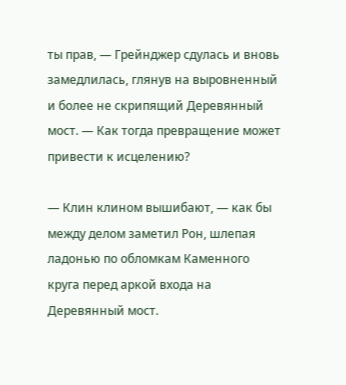ты прав, — Грейнджер сдулась и вновь замедлилась, глянув на выровненный и более не скрипящий Деревянный мост. — Как тогда превращение может привести к исцелению?

— Клин клином вышибают, — как бы между делом заметил Рон, шлепая ладонью по обломкам Каменного круга перед аркой входа на Деревянный мост.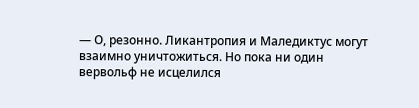— О, резонно. Ликантропия и Маледиктус могут взаимно уничтожиться. Но пока ни один вервольф не исцелился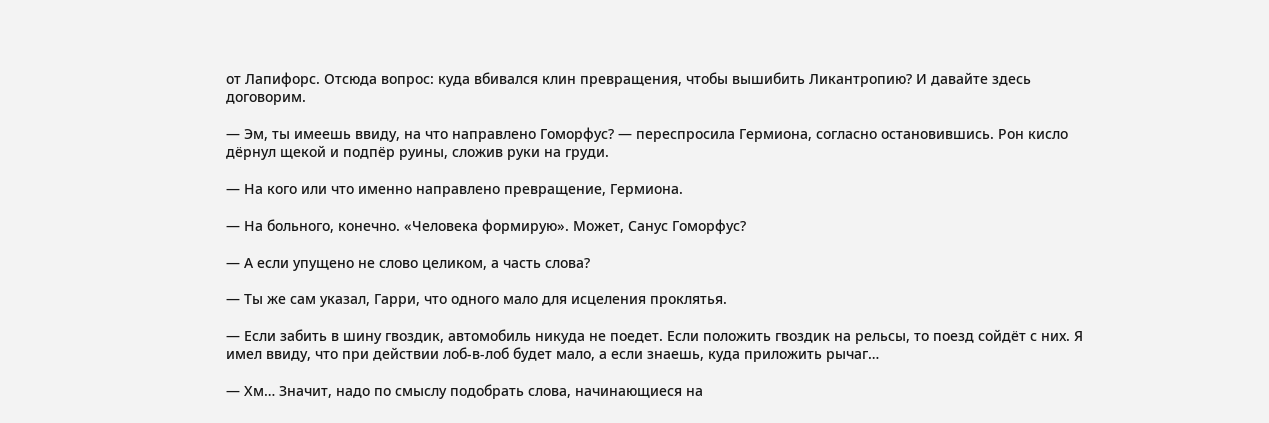от Лапифорс. Отсюда вопрос: куда вбивался клин превращения, чтобы вышибить Ликантропию? И давайте здесь договорим.

— Эм, ты имеешь ввиду, на что направлено Гоморфус? — переспросила Гермиона, согласно остановившись. Рон кисло дёрнул щекой и подпёр руины, сложив руки на груди.

— На кого или что именно направлено превращение, Гермиона.

— На больного, конечно. «Человека формирую». Может, Санус Гоморфус?

— А если упущено не слово целиком, а часть слова?

— Ты же сам указал, Гарри, что одного мало для исцеления проклятья.

— Если забить в шину гвоздик, автомобиль никуда не поедет. Если положить гвоздик на рельсы, то поезд сойдёт с них. Я имел ввиду, что при действии лоб-в-лоб будет мало, а если знаешь, куда приложить рычаг…

— Хм… Значит, надо по смыслу подобрать слова, начинающиеся на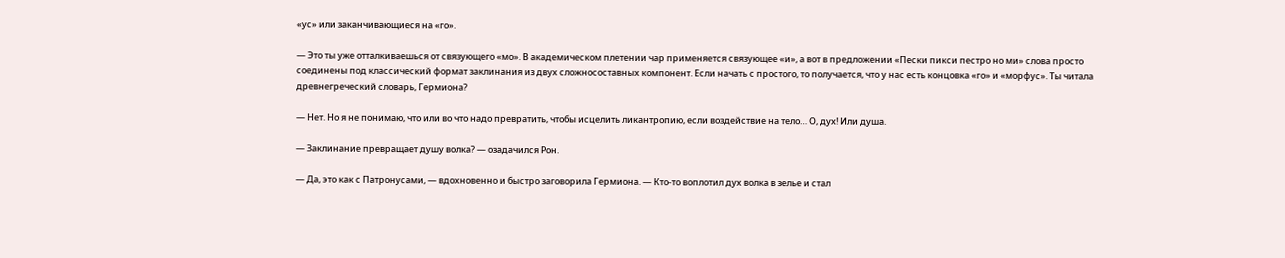«ус» или заканчивающиеся на «го».

— Это ты уже отталкиваешься от связующего «мо». В академическом плетении чар применяется связующее «и», а вот в предложении «Пески пикси пестро но ми» слова просто соединены под классический формат заклинания из двух сложносоставных компонент. Если начать с простого, то получается, что у нас есть концовка «го» и «морфус». Ты читала древнегреческий словарь, Гермиона?

— Нет. Но я не понимаю, что или во что надо превратить, чтобы исцелить ликантропию, если воздействие на тело… О, дух! Или душа.

— Заклинание превращает душу волка? — озадачился Рон.

— Да, это как с Патронусами, — вдохновенно и быстро заговорила Гермиона. — Кто-то воплотил дух волка в зелье и стал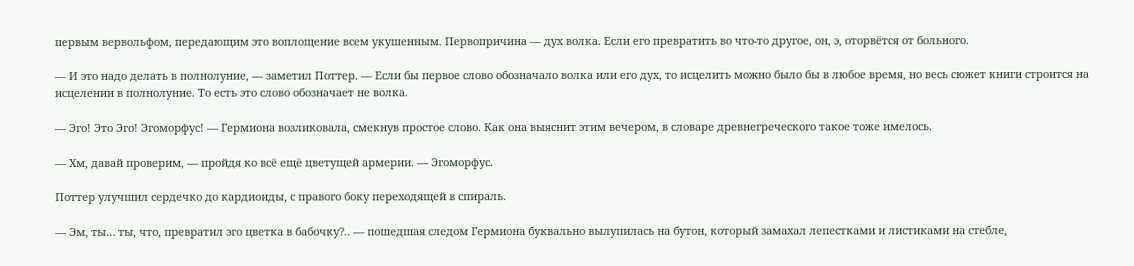первым вервольфом, передающим это воплощение всем укушенным. Первопричина — дух волка. Если его превратить во что-то другое, он, э, оторвётся от больного.

— И это надо делать в полнолуние, — заметил Поттер. — Если бы первое слово обозначало волка или его дух, то исцелить можно было бы в любое время, но весь сюжет книги строится на исцелении в полнолуние. То есть это слово обозначает не волка.

— Эго! Это Эго! Эгоморфус! — Гермиона возликовала, смекнув простое слово. Как она выяснит этим вечером, в словаре древнегреческого такое тоже имелось.

— Хм, давай проверим, — пройдя ко всё ещё цветущей армерии. — Эгоморфус.

Поттер улучшил сердечко до кардиоиды, с правого боку переходящей в спираль.

— Эм, ты… ты, что, превратил эго цветка в бабочку?.. — пошедшая следом Гермиона буквально вылупилась на бутон, который замахал лепестками и листиками на стебле,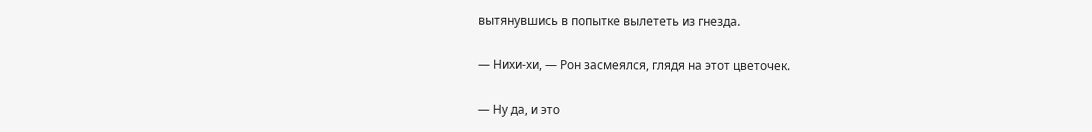вытянувшись в попытке вылететь из гнезда.

— Нихи-хи, — Рон засмеялся, глядя на этот цветочек.

— Ну да, и это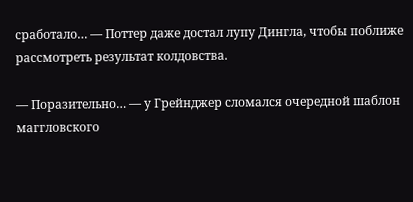сработало… — Поттер даже достал лупу Дингла, чтобы поближе рассмотреть результат колдовства.

— Поразительно… — у Грейнджер сломался очередной шаблон маггловского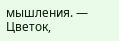мышления. — Цветок,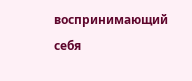воспринимающий себя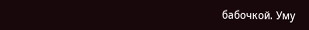бабочкой. Уму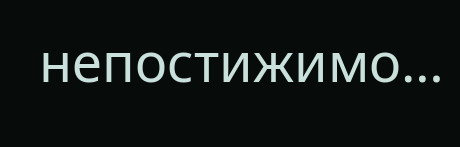непостижимо…